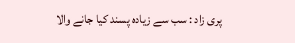پری زاد : سب سے زیادہ پسند کیا جانے والا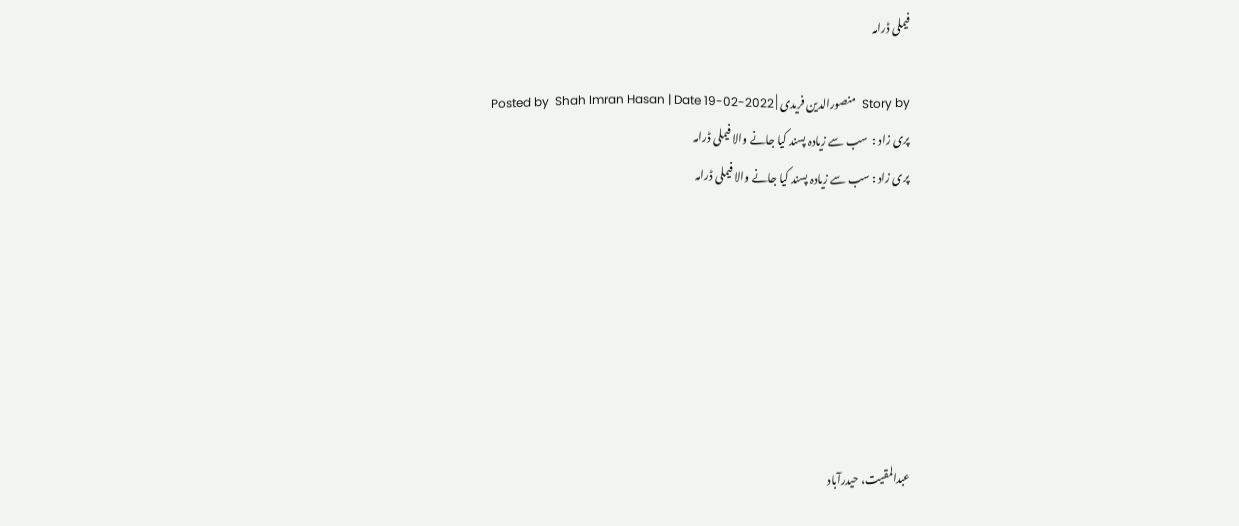فیملی ڈرامہ

Story by  منصورالدین فریدی | Posted by  Shah Imran Hasan | Date 19-02-2022
پری زاد :  سب سے زیادہ پسند کیا جانے والا فیملی ڈرامہ
پری زاد : سب سے زیادہ پسند کیا جانے والا فیملی ڈرامہ







عبدالمقیت، حیدرآباد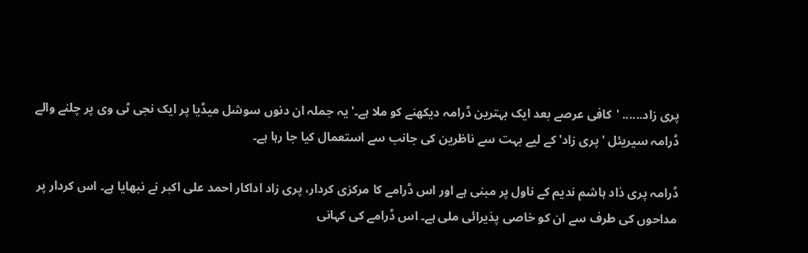پری زاد...... 'کافی عرصے بعد ایک بہترین ڈرامہ دیکھنے کو ملا ہے۔' یہ جملہ ان دنوں سوشل میڈیا پر ایک نجی ٹی وی پر چلنے والے ڈرامہ سیریئل 'پری زاد' کے لیے بہت سے ناظرین کی جانب سے استعمال کیا جا رہا ہے۔

ڈرامہ پری ذاد ہاشم ندیم کے ناول پر مبنی ہے اور اس ڈرامے کا مرکزی کردار، پری زاد اداکار احمد علی اکبر نے نبھایا ہے۔ اس کردار پر مداحوں کی طرف سے ان کو خاصی پذیرائی ملی ہے۔ اس ڈرامے کی کہانی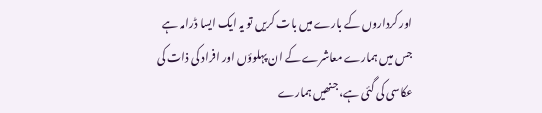اور کرداروں کے بارے میں بات کریں تو یہ ایک ایسا ڈرامہ ہے جس میں ہمارے معاشرے کے ان پہلوؤں اور افراد کی ذات کی عکاسی کی گئی ہے، جنھیں ہمارے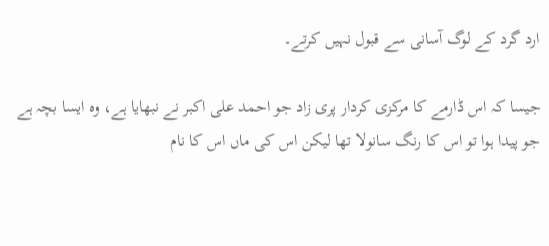ارد گرد کے لوگ آسانی سے قبول نہیں کرتے۔

جیسا کہ اس ڈارمے کا مرکزی کردار پری زاد جو احمد علی اکبر نے نبھایا ہے، وہ ایسا بچہ ہے جو پیدا ہوا تو اس کا رنگ سانولا تھا لیکن اس کی ماں اس کا نام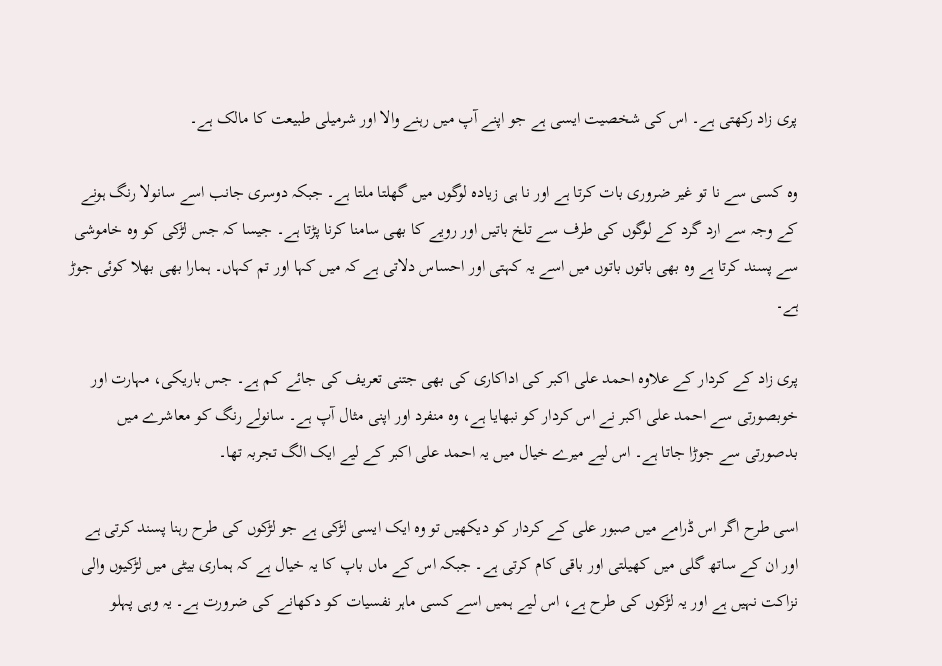پری زاد رکھتی ہے۔ اس کی شخصیت ایسی ہے جو اپنے آپ میں رہنے والا اور شرمیلی طبیعت کا مالک ہے۔

وہ کسی سے نا تو غیر ضروری بات کرتا ہے اور نا ہی زیادہ لوگوں میں گھلتا ملتا ہے۔ جبکہ دوسری جانب اسے سانولا رنگ ہونے کے وجہ سے ارد گرد کے لوگوں کی طرف سے تلخ باتیں اور رویے کا بھی سامنا کرنا پڑتا ہے۔ جیسا کہ جس لڑکی کو وہ خاموشی سے پسند کرتا ہے وہ بھی باتوں باتوں میں اسے یہ کہتی اور احساس دلاتی ہے کہ میں کہا اور تم کہاں۔ ہمارا بھی بھلا کوئی جوڑ ہے۔

پری زاد کے کردار کے علاوہ احمد علی اکبر کی اداکاری کی بھی جتنی تعریف کی جائے کم ہے۔ جس باریکی، مہارت اور خوبصورتی سے احمد علی اکبر نے اس کردار کو نبھایا ہے، وہ منفرد اور اپنی مثال آپ ہے۔ سانولے رنگ کو معاشرے میں بدصورتی سے جوڑا جاتا ہے۔ اس لیے میرے خیال میں یہ احمد علی اکبر کے لیے ایک الگ تجربہ تھا۔

اسی طرح اگر اس ڈرامے میں صبور علی کے کردار کو دیکھیں تو وہ ایک ایسی لڑکی ہے جو لڑکوں کی طرح رہنا پسند کرتی ہے اور ان کے ساتھ گلی میں کھیلتی اور باقی کام کرتی ہے۔ جبکہ اس کے ماں باپ کا یہ خیال ہے کہ ہماری بیٹی میں لڑکیوں والی نزاکت نہیں ہے اور یہ لڑکوں کی طرح ہے، اس لیے ہمیں اسے کسی ماہر نفسیات کو دکھانے کی ضرورت ہے۔ یہ وہی پہلو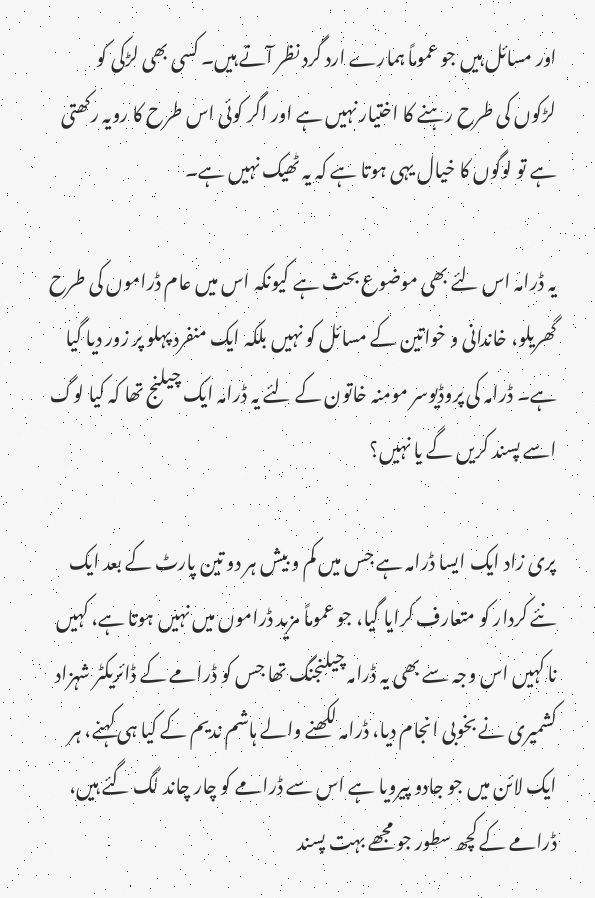اور مسائل ہیں جو عموماً ہمارے ارد گرد نظر آتے ہیں۔ کسی بھی لڑکی کو لڑکوں کی طرح رہنے کا اختیار نہیں ہے اور اگر کوئی اس طرح کا رویہ رکھتی ہے تو لوگوں کا خیال یہی ہوتا ہے کہ یہ ٹھیک نہیں ہے۔

یہ ڈرامہ اس لئے بھی موضوع بحث ہے کیونکہ اس میں عام ڈراموں کی طرح گھریلو، خاندانی و خواتین کے مسائل کو نہیں بلکہ ایک منفرد پہلو پر زور دیا گیا ہے۔ ڈرامہ کی پروڈیوسر مومنہ خاتون کے لئے یہ ڈرامہ ایک چیلنج تھا کہ کیا لوگ اسے پسند کریں گے یا نہیں؟

پری زاد ایک ایسا ڈرامہ ہے جس میں کم و بیش ہر دو تین پارٹ کے بعد ایک نئے کردار کو متعارف کرایا گیا، جو عموماً مزید ڈراموں میں نہیں ہوتا ہے، کہیں نا کہیں اس وجہ سے بھی یہ ڈرامہ چیلنجنگ تھا جس کو ڈرامے کے ڈائریکٹر شہزاد کشمیری نے بخوبی انجام دیا، ڈرامہ لکھنے والے ہاشم ندیم کے کیا ہی کہنے، ہر ایک لائن میں جو جادو پیرویا ہے اس سے ڈرامے کو چار چاند لگ گئے ہیں، ڈرامے کے کچھ سطور جو مجھے بہت پسند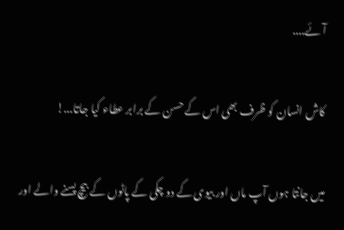آئے....

کاش انسان کو ظرف بھی اس کے حسن کے برابر عطاء کیا جاتا...!

میں جانتا ہوں آپ ماں اور بیوی کے دو چکی کے پاٹوں کے بیچ پسنے والے اور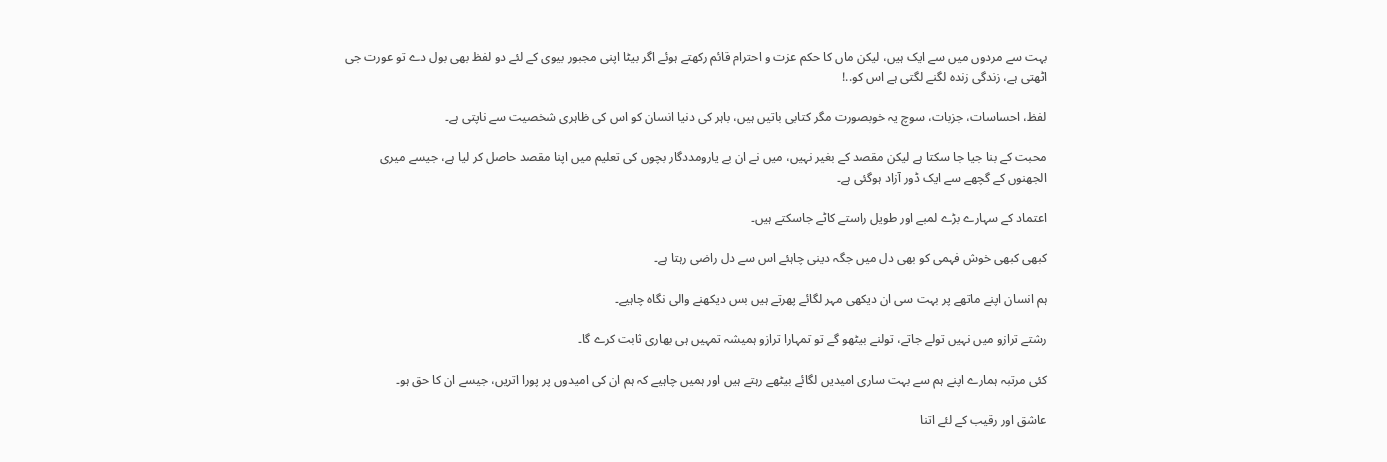بہت سے مردوں میں سے ایک ہیں، لیکن ماں کا حکم عزت و احترام قائم رکھتے ہوئے اگر بیٹا اپنی مجبور بیوی کے لئے دو لفظ بھی بول دے تو عورت جی اٹھتی ہے، زندگی زندہ لگنے لگتی ہے اس کو..!

لفظ، احساسات، جزبات، سوچ یہ خوبصورت مگر کتابی باتیں ہیں، باہر کی دنیا انسان کو اس کی ظاہری شخصیت سے ناپتی ہے۔

محبت کے بنا جیا جا سکتا ہے لیکن مقصد کے بغیر نہیں، میں نے ان بے یارومددگار بچوں کی تعلیم میں اپنا مقصد حاصل کر لیا ہے، جیسے میری الجھنوں کے گچھے سے ایک ڈور آزاد ہوگئی ہے۔

اعتماد کے سہارے بڑے لمبے اور طویل راستے کاٹے جاسکتے ہیں۔

کبھی کبھی خوش فہمی کو بھی دل میں جگہ دینی چاہئے اس سے دل راضی رہتا ہے۔

ہم انسان اپنے ماتھے پر بہت سی ان دیکھی مہر لگائے پھرتے ہیں بس دیکھنے والی نگاہ چاہیے۔

رشتے ترازو میں نہیں تولے جاتے، تولنے بیٹھو گے تو تمہارا ترازو ہمیشہ تمہیں ہی بھاری ثابت کرے گا۔

کئی مرتبہ ہمارے اپنے ہم سے بہت ساری امیدیں لگائے بیٹھے رہتے ہیں اور ہمیں چاہیے کہ ہم ان کی امیدوں پر پورا اتریں، جیسے ان کا حق ہو۔

عاشق اور رقیب کے لئے اتنا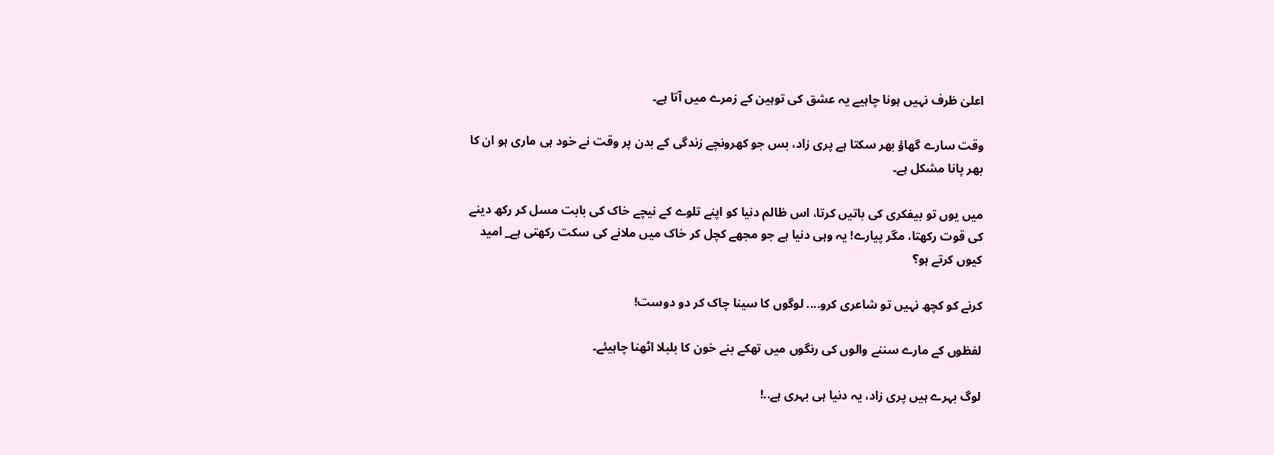اعلیٰ ظرف نہیں ہونا چاہیے یہ عشق کی توہین کے زمرے میں آتا ہے۔

وقت سارے گھاؤ بھر سکتا ہے پری زاد، بس جو کھرونچے زندگی کے بدن پر وقت نے خود ہی ماری ہو ان کا بھر پانا مشکل ہے۔

میں یوں تو بیفکری کی باتیں کرتا، اس ظالم دنیا کو اپنے تلوے کے نیچے خاک کی بابت مسل کر رکھ دینے کی قوت رکھتا، مگر پیارے! یہ وہی دنیا ہے جو مجھے کچل کر خاک میں ملانے کی سکت رکھتی ہے_ امید کیوں کرتے ہو؟

کرنے کو کچھ نہیں تو شاعری کرو.... لوگوں کا سینا چاک کر دو دوست!

لفظوں کے مارے سننے والوں کی رنگوں میں تھکے بنے خون کا بلبلا اٹھنا چاہیئے۔

لوگ بہرے ہیں پری زاد، یہ دنیا ہی بہری ہے..!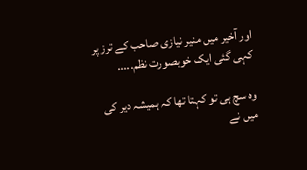اور آخیر میں منیر نیازی صاحب کے ترز پر کہی گئی ایک خوبصورت نظم.....

وہ سچ ہی تو کہتا تھا کہ ہمیشہ دیر کی میں نے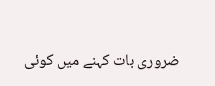ضروری بات کہنے میں کوئی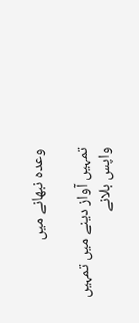وعدہ نبھانے میں

تمہیں آواز دینے میں تمہیں واپس بلانے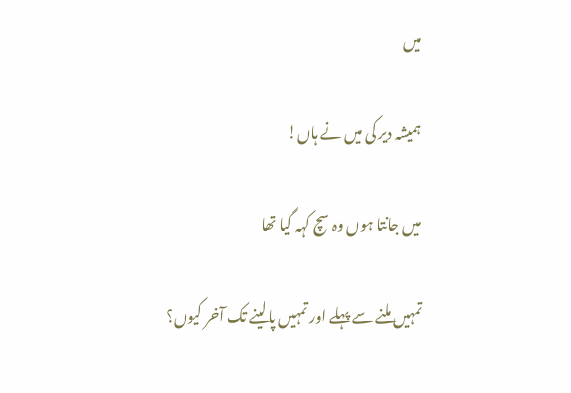میں

ہمیشہ دیر کی میں نے ہاں!

میں جانتا ہوں وہ سچ کہہ گیا تھا

تمہیں ملنے سے پہلے اور تمہیں پالینے تک آخر کیوں؟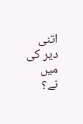اتنی دیر کی میں نے؟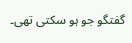گفتگو جو ہو سکتی تھی۔